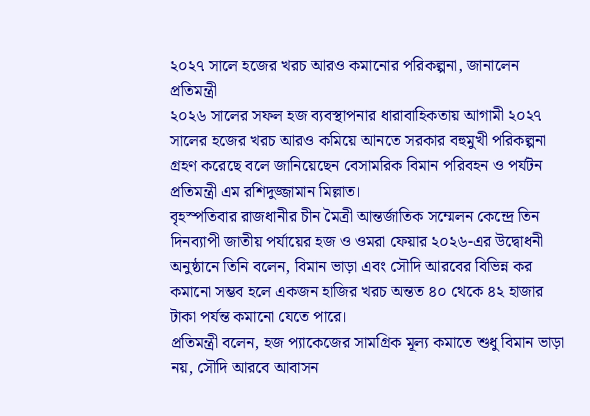২০২৭ সালে হজের খরচ আরও কমানোর পরিকল্পনা, জানালেন প্রতিমন্ত্রী
২০২৬ সালের সফল হজ ব্যবস্থাপনার ধারাবাহিকতায় আগামী ২০২৭ সালের হজের খরচ আরও কমিয়ে আনতে সরকার বহুমুখী পরিকল্পনা গ্রহণ করেছে বলে জানিয়েছেন বেসামরিক বিমান পরিবহন ও পর্যটন প্রতিমন্ত্রী এম রশিদুজ্জামান মিল্লাত।
বৃহস্পতিবার রাজধানীর চীন মৈত্রী আন্তর্জাতিক সম্মেলন কেন্দ্রে তিন দিনব্যাপী জাতীয় পর্যায়ের হজ ও ওমরা ফেয়ার ২০২৬-এর উদ্বোধনী অনুষ্ঠানে তিনি বলেন, বিমান ভাড়া এবং সৌদি আরবের বিভিন্ন কর কমানো সম্ভব হলে একজন হাজির খরচ অন্তত ৪০ থেকে ৪২ হাজার টাকা পর্যন্ত কমানো যেতে পারে।
প্রতিমন্ত্রী বলেন, হজ প্যাকেজের সামগ্রিক মূল্য কমাতে শুধু বিমান ভাড়া নয়, সৌদি আরবে আবাসন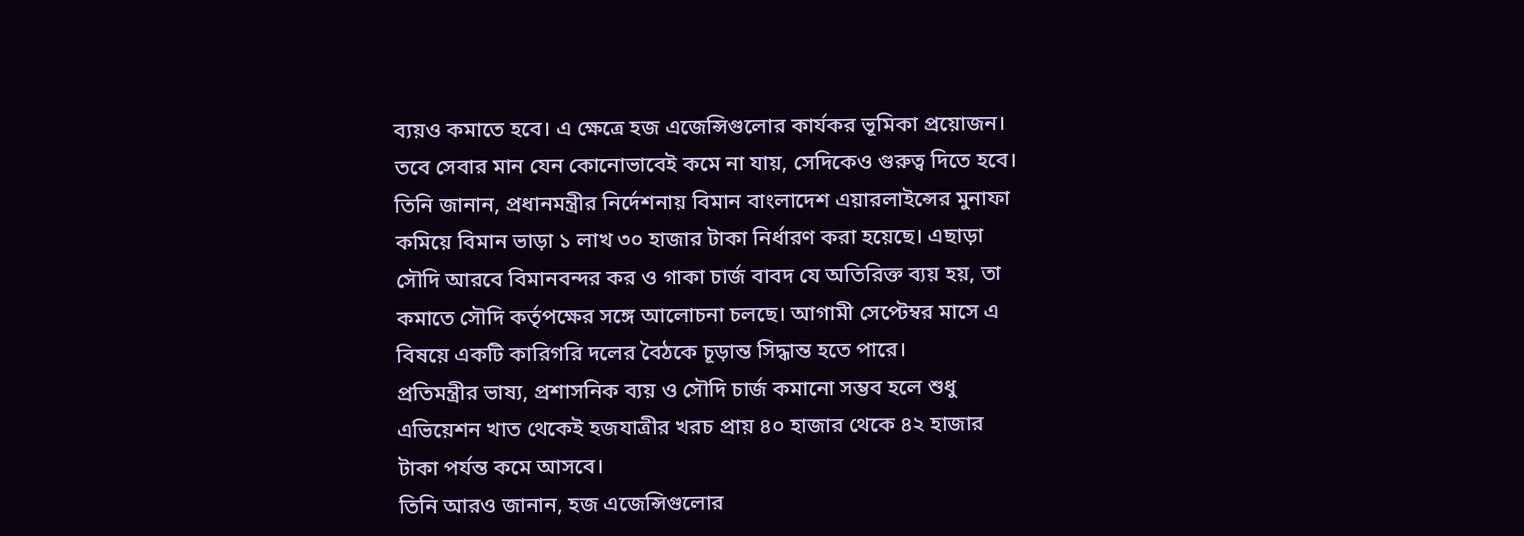ব্যয়ও কমাতে হবে। এ ক্ষেত্রে হজ এজেন্সিগুলোর কার্যকর ভূমিকা প্রয়োজন। তবে সেবার মান যেন কোনোভাবেই কমে না যায়, সেদিকেও গুরুত্ব দিতে হবে।
তিনি জানান, প্রধানমন্ত্রীর নির্দেশনায় বিমান বাংলাদেশ এয়ারলাইন্সের মুনাফা কমিয়ে বিমান ভাড়া ১ লাখ ৩০ হাজার টাকা নির্ধারণ করা হয়েছে। এছাড়া সৌদি আরবে বিমানবন্দর কর ও গাকা চার্জ বাবদ যে অতিরিক্ত ব্যয় হয়, তা কমাতে সৌদি কর্তৃপক্ষের সঙ্গে আলোচনা চলছে। আগামী সেপ্টেম্বর মাসে এ বিষয়ে একটি কারিগরি দলের বৈঠকে চূড়ান্ত সিদ্ধান্ত হতে পারে।
প্রতিমন্ত্রীর ভাষ্য, প্রশাসনিক ব্যয় ও সৌদি চার্জ কমানো সম্ভব হলে শুধু এভিয়েশন খাত থেকেই হজযাত্রীর খরচ প্রায় ৪০ হাজার থেকে ৪২ হাজার টাকা পর্যন্ত কমে আসবে।
তিনি আরও জানান, হজ এজেন্সিগুলোর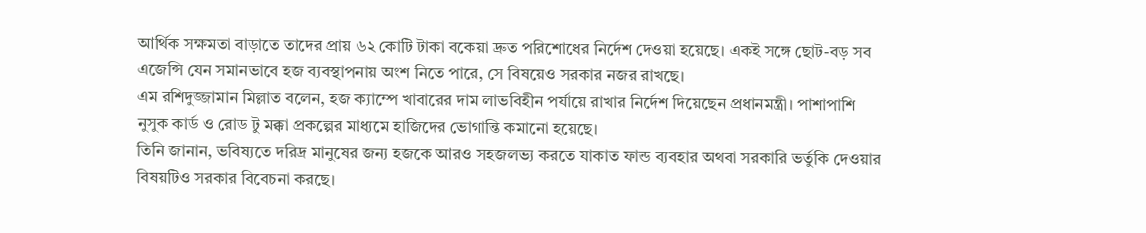আর্থিক সক্ষমতা বাড়াতে তাদের প্রায় ৬২ কোটি টাকা বকেয়া দ্রুত পরিশোধের নির্দেশ দেওয়া হয়েছে। একই সঙ্গে ছোট-বড় সব এজেন্সি যেন সমানভাবে হজ ব্যবস্থাপনায় অংশ নিতে পারে, সে বিষয়েও সরকার নজর রাখছে।
এম রশিদুজ্জামান মিল্লাত বলেন, হজ ক্যাম্পে খাবারের দাম লাভবিহীন পর্যায়ে রাখার নির্দেশ দিয়েছেন প্রধানমন্ত্রী। পাশাপাশি নুসুক কার্ড ও রোড টু মক্কা প্রকল্পের মাধ্যমে হাজিদের ভোগান্তি কমানো হয়েছে।
তিনি জানান, ভবিষ্যতে দরিদ্র মানুষের জন্য হজকে আরও সহজলভ্য করতে যাকাত ফান্ড ব্যবহার অথবা সরকারি ভর্তুকি দেওয়ার বিষয়টিও সরকার বিবেচনা করছে।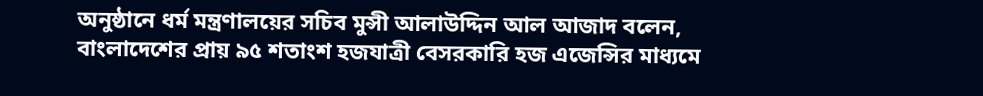অনুষ্ঠানে ধর্ম মন্ত্রণালয়ের সচিব মুন্সী আলাউদ্দিন আল আজাদ বলেন, বাংলাদেশের প্রায় ৯৫ শতাংশ হজযাত্রী বেসরকারি হজ এজেন্সির মাধ্যমে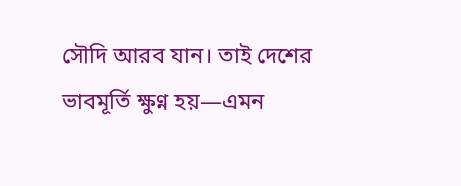সৌদি আরব যান। তাই দেশের ভাবমূর্তি ক্ষুণ্ন হয়—এমন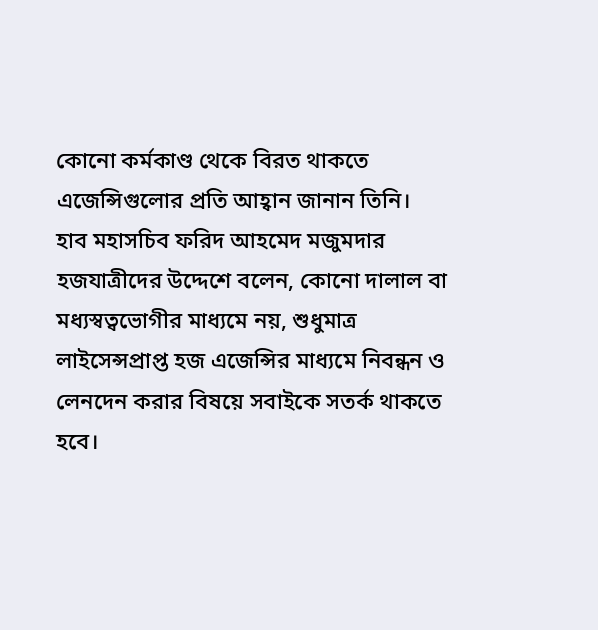কোনো কর্মকাণ্ড থেকে বিরত থাকতে এজেন্সিগুলোর প্রতি আহ্বান জানান তিনি।
হাব মহাসচিব ফরিদ আহমেদ মজুমদার হজযাত্রীদের উদ্দেশে বলেন, কোনো দালাল বা মধ্যস্বত্বভোগীর মাধ্যমে নয়, শুধুমাত্র লাইসেন্সপ্রাপ্ত হজ এজেন্সির মাধ্যমে নিবন্ধন ও লেনদেন করার বিষয়ে সবাইকে সতর্ক থাকতে হবে।